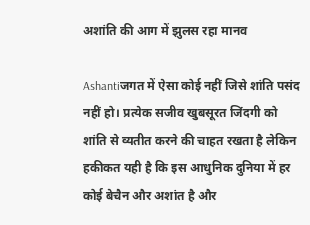अशांति की आग में झुलस रहा मानव

Ashantiजगत में ऐसा कोई नहीं जिसे शांति पसंद नहीं हो। प्रत्येक सजीव खुबसूरत जिंदगी को शांति से व्यतीत करने की चाहत रखता है लेकिन हकीकत यही है कि इस आधुनिक दुनिया में हर कोई बेचैन और अशांत है और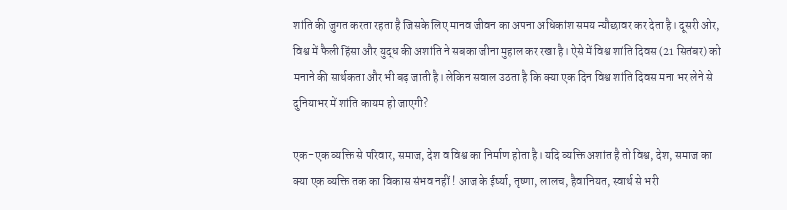शांति की जुगत करता रहता है जिसके लिए मानव जीवन का अपना अधिकांश समय न्यौछावर कर देता है। दूसरी ओर, विश्व में फैली हिंसा और युद्ध की अशांति ने सबका जीना मुहाल कर रखा है। ऐसे में विश्व शांति दिवस (21 सितंबर) को मनाने की सार्थकता और भी बढ़ जाती है। लेकिन सवाल उठता है कि क्या एक दिन विश्व शांति दिवस मना भर लेने से दुनियाभर में शांति कायम हो जाएगी?

एक-एक व्यक्ति से परिवार, समाज, देश व विश्व का निर्माण होता है। यदि व्यक्ति अशांत है तो विश्व, देश, समाज का क्या एक व्यक्ति तक का विकास संभव नहीं ! आज के ईर्ष्या, तृष्णा, लालच, हैवानियत, स्वार्थ से भरी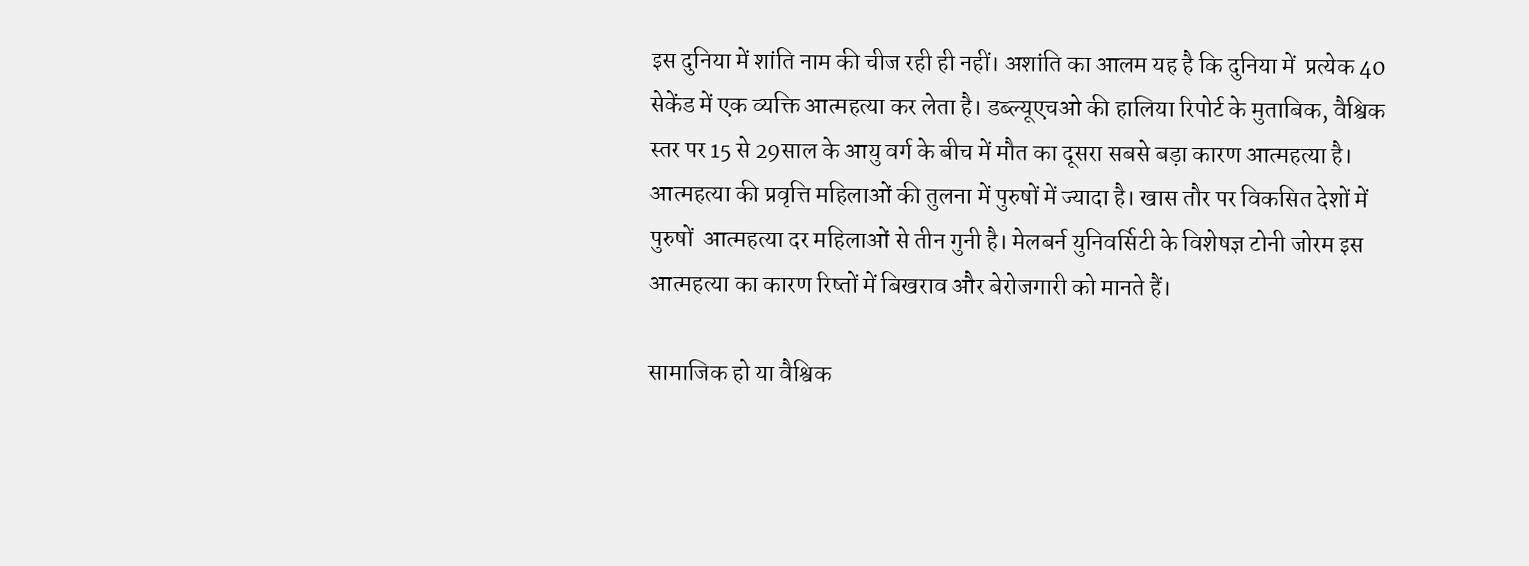इस दुनिया में शांति नाम की चीज रही ही नहीं। अशांति का आलम यह है कि दुनिया में  प्रत्येक 40 सेकेंड में एक व्यक्ति आत्महत्या कर लेता है। डब्ल्यूएचओ की हालिया रिपोर्ट के मुताबिक, वैश्विक स्तर पर 15 से 29साल के आयु वर्ग के बीच में मौत का दूसरा सबसे बड़ा कारण आत्महत्या है। आत्महत्या की प्रवृत्ति महिलाओं की तुलना में पुरुषों में ज्यादा है। खास तौर पर विकसित देशों में पुरुषों  आत्महत्या दर महिलाओं से तीन गुनी है। मेलबर्न युनिवर्सिटी के विशेषज्ञ टोनी जोरम इस आत्महत्या का कारण रिष्तों में बिखराव और बेरोजगारी को मानते हैं।

सामाजिक हो या वैश्विक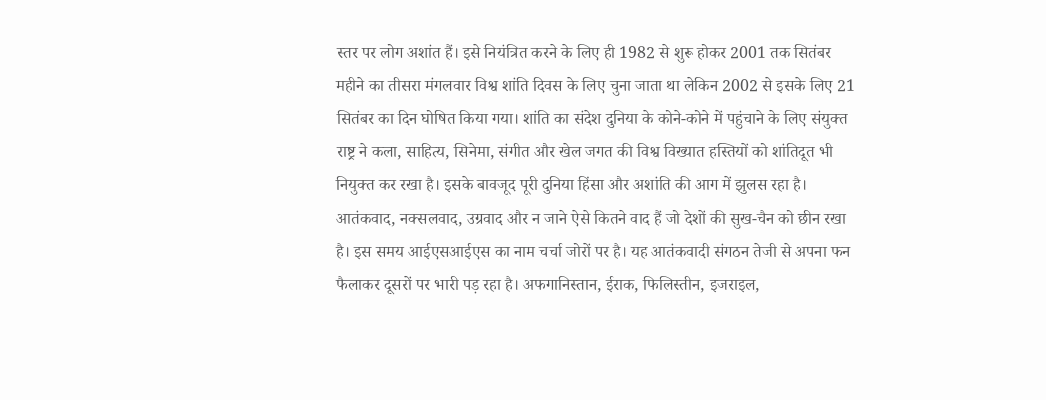स्तर पर लोग अशांत हैं। इसे नियंत्रित करने के लिए ही 1982 से शुरू होकर 2001 तक सितंबर महीने का तीसरा मंगलवार विश्व शांति दिवस के लिए चुना जाता था लेकिन 2002 से इसके लिए 21 सितंबर का दिन घोषित किया गया। शांति का संदेश दुनिया के कोने-कोने में पहुंचाने के लिए संयुक्त राष्ट्र ने कला, साहित्य, सिनेमा, संगीत और खेल जगत की विश्व विख्यात हस्तियों को शांतिदूत भी नियुक्त कर रखा है। इसके बावजूद पूरी दुनिया हिंसा और अशांति की आग में झुलस रहा है। आतंकवाद, नक्सलवाद, उग्रवाद और न जाने ऐसे कितने वाद हैं जो देशों की सुख-चैन को छीन रखा है। इस समय आईएसआईएस का नाम चर्चा जोरों पर है। यह आतंकवादी संगठन तेजी से अपना फन फैलाकर दूसरों पर भारी पड़ रहा है। अफगानिस्तान, ईराक, फिलिस्तीन, इजराइल,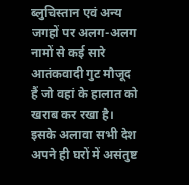ब्लुचिस्तान एवं अन्य जगहों पर अलग-अलग नामों से कई सारे आतंकवादी गुट मौजूद हैं जो वहां के हालात को खराब कर रखा है। इसके अलावा सभी देश अपने ही घरों में असंतुष्ट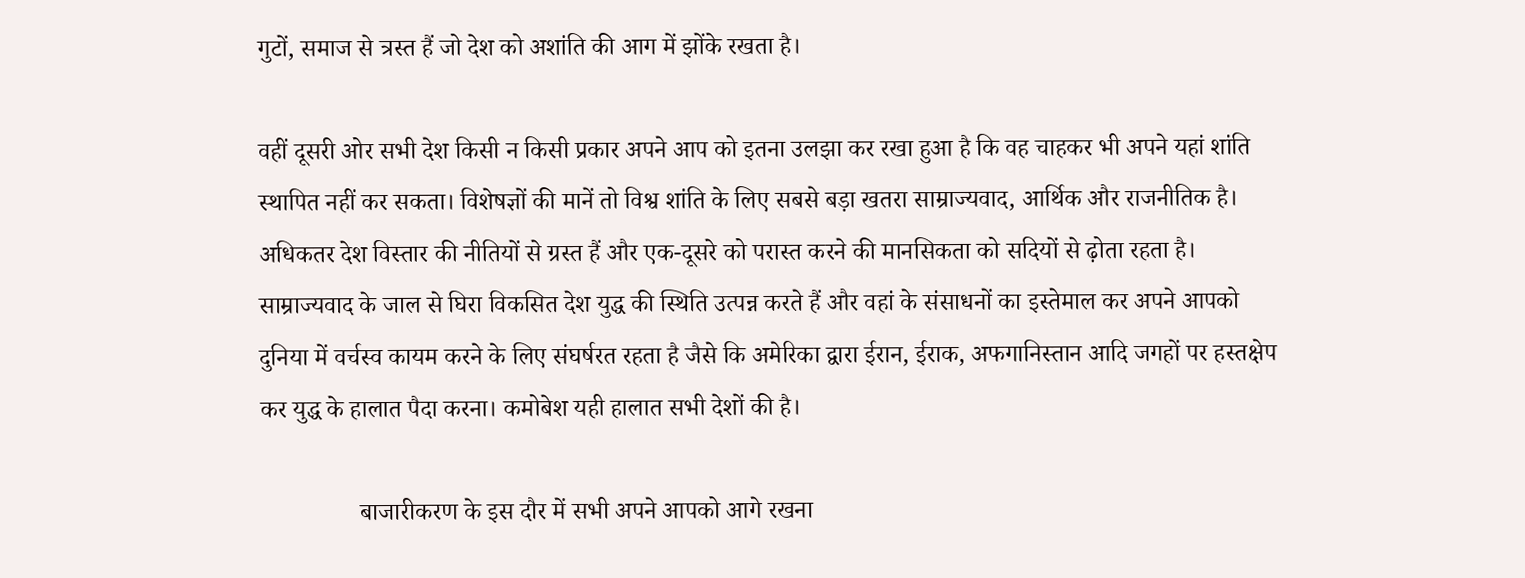गुटों, समाज से त्रस्त हैं जो देश को अशांति की आग में झोंके रखता है।

वहीं दूसरी ओर सभी देश किसी न किसी प्रकार अपने आप को इतना उलझा कर रखा हुआ है कि वह चाहकर भी अपने यहां शांति स्थापित नहीं कर सकता। विशेषज्ञों की मानें तो विश्व शांति के लिए सबसे बड़ा खतरा साम्राज्यवाद, आर्थिक और राजनीतिक है। अधिकतर देश विस्तार की नीतियों से ग्रस्त हैं और एक-दूसरे को परास्त करने की मानसिकता को सदियों से ढ़ोता रहता है। साम्राज्यवाद के जाल से घिरा विकसित देश युद्ध की स्थिति उत्पन्न करते हैं और वहां के संसाधनों का इस्तेमाल कर अपने आपको दुनिया में वर्चस्व कायम करने के लिए संघर्षरत रहता है जैसे कि अमेरिका द्वारा ईरान, ईराक, अफगानिस्तान आदि जगहों पर हस्तक्षेप कर युद्ध के हालात पैदा करना। कमोबेश यही हालात सभी देशों की है।

                बाजारीकरण के इस दौर में सभी अपने आपको आगे रखना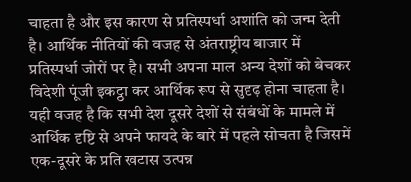चाहता है और इस कारण से प्रतिस्पर्धा अशांति को जन्म देती है। आर्थिक नीतियों की वजह से अंतराष्ट्रीय बाजार में प्रतिस्पर्धा जोरों पर है। सभी अपना माल अन्य देशों को बेचकर विदेशी पूंजी इकट्ठा कर आर्थिक रूप से सुदृढ़ होना चाहता है। यही वजह है कि सभी देश दूसरे देशों से संबंधों के मामले में आर्थिक दृष्टि से अपने फायदे के बारे में पहले सोचता है जिसमें एक-दूसरे के प्रति खटास उत्पन्न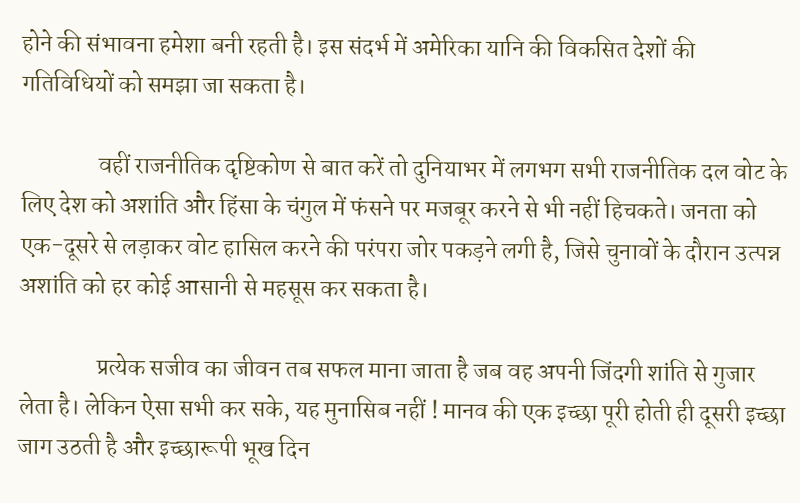होने की संभावना हमेशा बनी रहती है। इस संदर्भ में अमेरिका यानि की विकसित देशों की गतिविधियों को समझा जा सकता है।

                वहीं राजनीतिक दृष्टिकोण से बात करें तो दुनियाभर में लगभग सभी राजनीतिक दल वोट के लिए देश को अशांति और हिंसा के चंगुल में फंसने पर मजबूर करने से भी नहीं हिचकते। जनता को एक-दूसरे से लड़ाकर वोट हासिल करने की परंपरा जोर पकड़ने लगी है, जिसे चुनावों के दौरान उत्पन्न अशांति को हर कोई आसानी से महसूस कर सकता है।

                प्रत्येक सजीव का जीवन तब सफल माना जाता है जब वह अपनी जिंदगी शांति से गुजार लेता है। लेकिन ऐसा सभी कर सके, यह मुनासिब नहीं ! मानव की एक इच्छा पूरी होती ही दूसरी इच्छा जाग उठती है और इच्छारूपी भूख दिन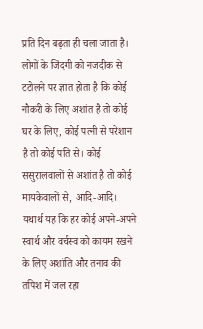प्रति दिन बढ़ता ही चला जाता है। लोगों के जिंदगी को नजदीक से टटोलने पर ज्ञात होता है कि कोई नौकरी के लिए अशांत है तो कोई घर के लिए, कोई पत्नी से परेशान है तो कोई पति से। कोई ससुरालवालों से अशांत है तो कोई मायकेवालों से, आदि-आदि। यथार्थ यह कि हर कोई अपने-अपने स्वार्थ और वर्चस्व को कायम रखने के लिए अशांति और तनाव की तपिश में जल रहा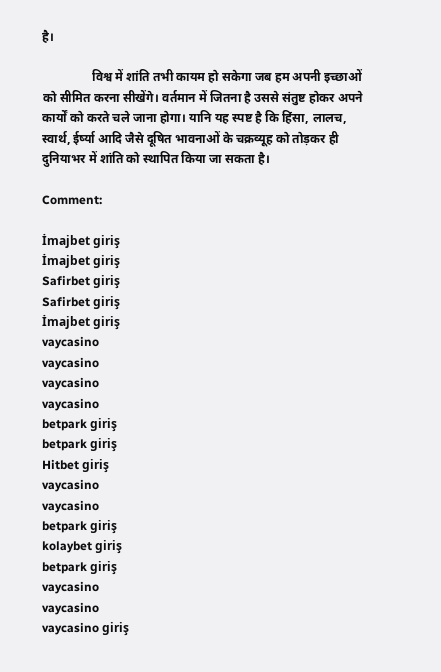है।

                विश्व में शांति तभी कायम हो सकेगा जब हम अपनी इच्छाओं को सीमित करना सीखेंगे। वर्तमान में जितना है उससे संतुष्ट होकर अपने कार्यों को करते चले जाना होगा। यानि यह स्पष्ट है कि हिंसा, लालच, स्वार्थ, ईर्ष्या आदि जैसे दूषित भावनाओं के चक्रव्यूह को तोड़कर ही दुनियाभर में शांति को स्थापित किया जा सकता है।

Comment:

İmajbet giriş
İmajbet giriş
Safirbet giriş
Safirbet giriş
İmajbet giriş
vaycasino
vaycasino
vaycasino
vaycasino
betpark giriş
betpark giriş
Hitbet giriş
vaycasino
vaycasino
betpark giriş
kolaybet giriş
betpark giriş
vaycasino
vaycasino
vaycasino giriş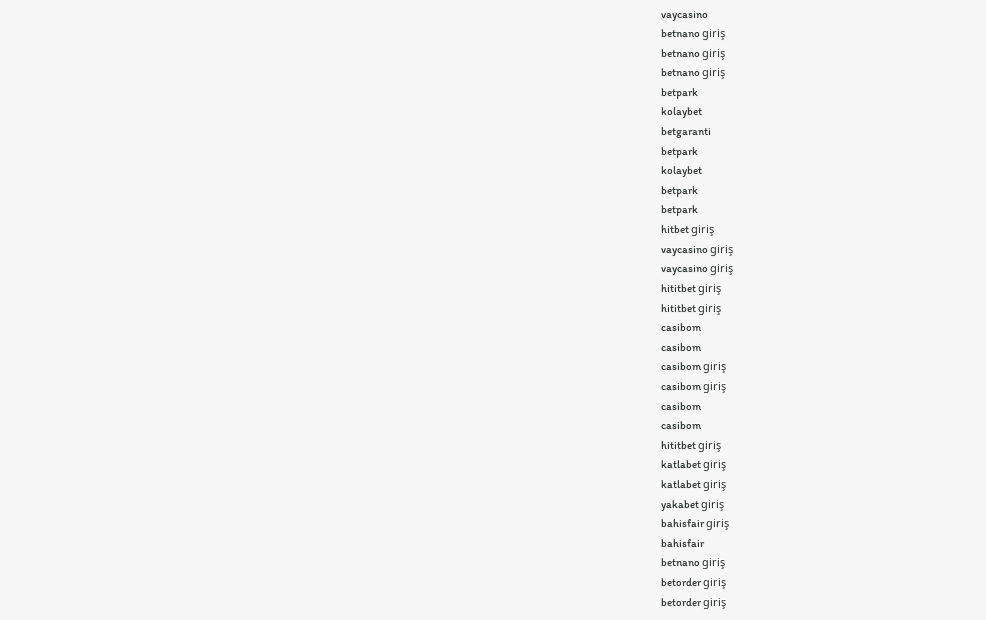vaycasino
betnano giriş
betnano giriş
betnano giriş
betpark
kolaybet
betgaranti
betpark
kolaybet
betpark
betpark
hitbet giriş
vaycasino giriş
vaycasino giriş
hititbet giriş
hititbet giriş
casibom
casibom
casibom giriş
casibom giriş
casibom
casibom
hititbet giriş
katlabet giriş
katlabet giriş
yakabet giriş
bahisfair giriş
bahisfair
betnano giriş
betorder giriş
betorder giriş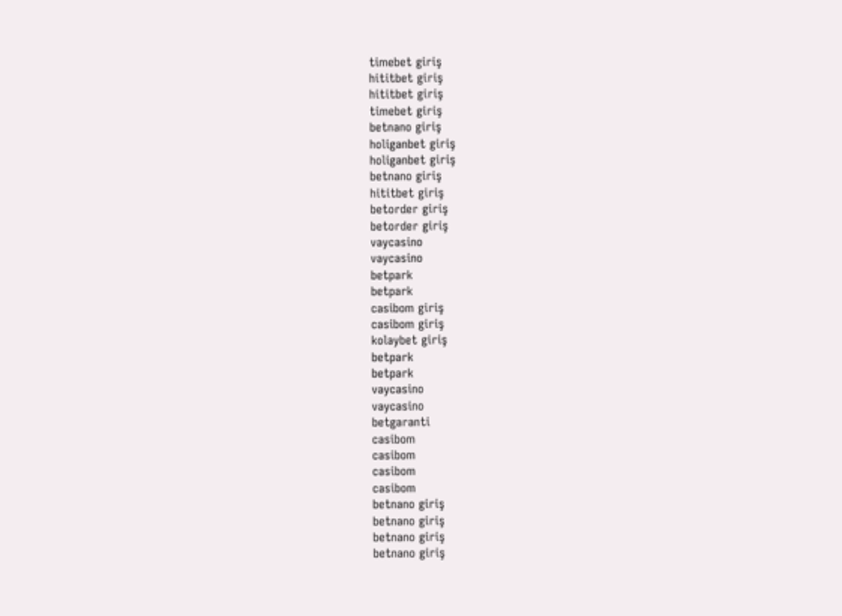timebet giriş
hititbet giriş
hititbet giriş
timebet giriş
betnano giriş
holiganbet giriş
holiganbet giriş
betnano giriş
hititbet giriş
betorder giriş
betorder giriş
vaycasino
vaycasino
betpark
betpark
casibom giriş
casibom giriş
kolaybet giriş
betpark
betpark
vaycasino
vaycasino
betgaranti
casibom
casibom
casibom
casibom
betnano giriş
betnano giriş
betnano giriş
betnano giriş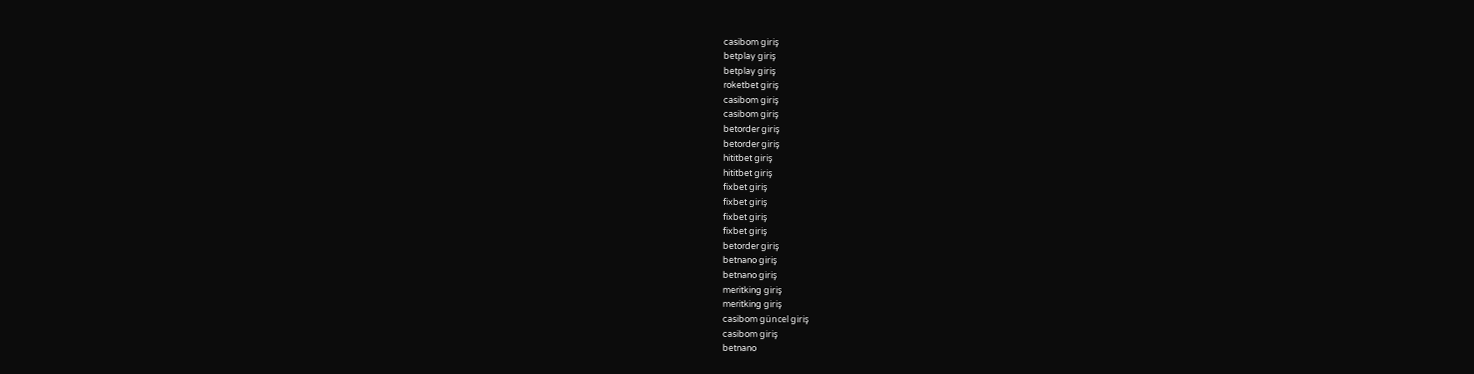casibom giriş
betplay giriş
betplay giriş
roketbet giriş
casibom giriş
casibom giriş
betorder giriş
betorder giriş
hititbet giriş
hititbet giriş
fixbet giriş
fixbet giriş
fixbet giriş
fixbet giriş
betorder giriş
betnano giriş
betnano giriş
meritking giriş
meritking giriş
casibom güncel giriş
casibom giriş
betnano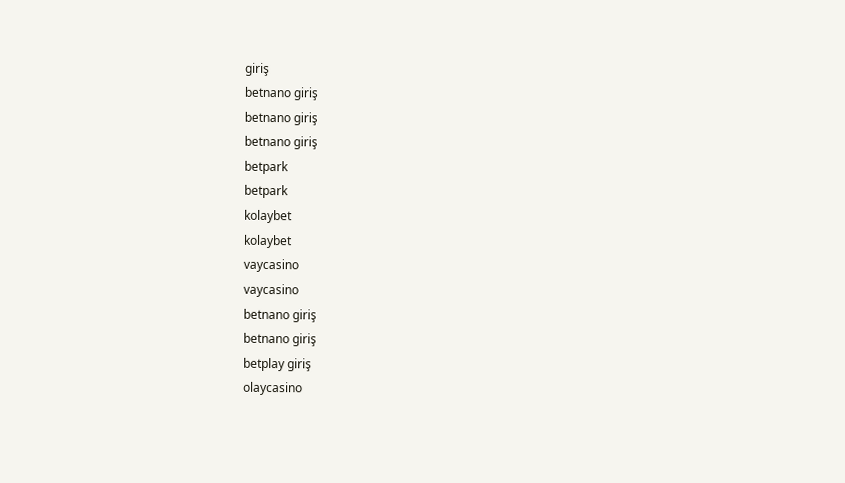giriş
betnano giriş
betnano giriş
betnano giriş
betpark
betpark
kolaybet
kolaybet
vaycasino
vaycasino
betnano giriş
betnano giriş
betplay giriş
olaycasino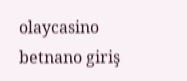olaycasino
betnano giriş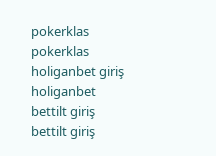pokerklas
pokerklas
holiganbet giriş
holiganbet
bettilt giriş
bettilt giriş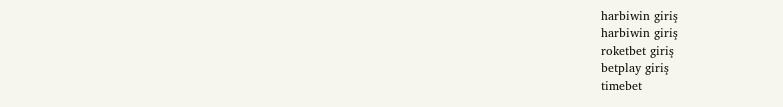harbiwin giriş
harbiwin giriş
roketbet giriş
betplay giriş
timebet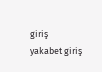giriş
yakabet giriş